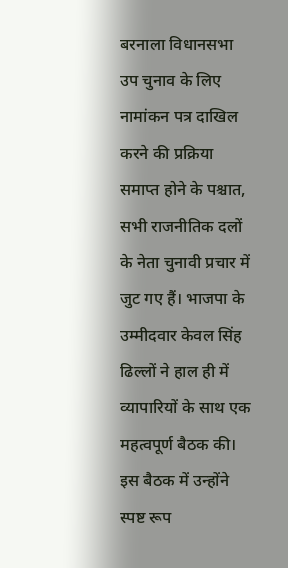बरनाला विधानसभा उप चुनाव के लिए नामांकन पत्र दाखिल करने की प्रक्रिया समाप्त होने के पश्चात, सभी राजनीतिक दलों के नेता चुनावी प्रचार में जुट गए हैं। भाजपा के उम्मीदवार केवल सिंह ढिल्लों ने हाल ही में व्यापारियों के साथ एक महत्वपूर्ण बैठक की। इस बैठक में उन्होंने स्पष्ट रूप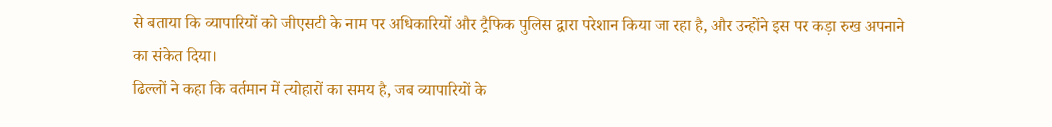से बताया कि व्यापारियों को जीएसटी के नाम पर अधिकारियों और ट्रैफिक पुलिस द्वारा परेशान किया जा रहा है, और उन्होंने इस पर कड़ा रुख अपनाने का संकेत दिया।
ढिल्लों ने कहा कि वर्तमान में त्योहारों का समय है, जब व्यापारियों के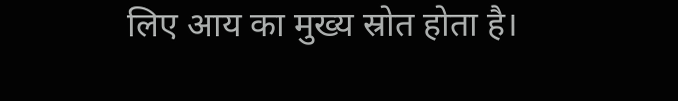लिए आय का मुख्य स्रोत होता है।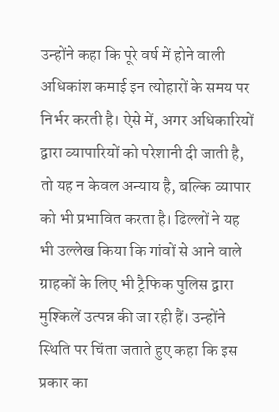उन्होंने कहा कि पूरे वर्ष में होने वाली अधिकांश कमाई इन त्योहारों के समय पर निर्भर करती है। ऐसे में, अगर अधिकारियों द्वारा व्यापारियों को परेशानी दी जाती है, तो यह न केवल अन्याय है, बल्कि व्यापार को भी प्रभावित करता है। ढिल्लों ने यह भी उल्लेख किया कि गांवों से आने वाले ग्राहकों के लिए भी ट्रैफिक पुलिस द्वारा मुश्किलें उत्पन्न की जा रही हैं। उन्होंने स्थिति पर चिंता जताते हुए कहा कि इस प्रकार का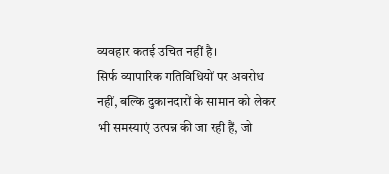व्यवहार कतई उचित नहीं है।
सिर्फ व्यापारिक गतिविधियों पर अवरोध नहीं, बल्कि दुकानदारों के सामान को लेकर भी समस्याएं उत्पन्न की जा रही हैं, जो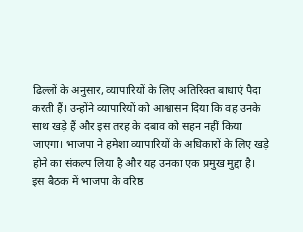ढिल्लों के अनुसार, व्यापारियों के लिए अतिरिक्त बाधाएं पैदा करती हैं। उन्होंने व्यापारियों को आश्वासन दिया कि वह उनके साथ खड़े हैं और इस तरह के दबाव को सहन नहीं किया जाएगा। भाजपा ने हमेशा व्यापारियों के अधिकारों के लिए खड़े होने का संकल्प लिया है और यह उनका एक प्रमुख मुद्दा है।
इस बैठक में भाजपा के वरिष्ठ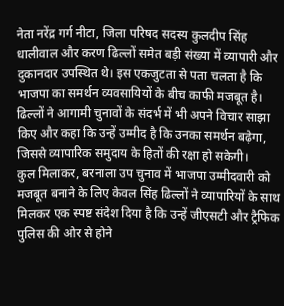नेता नरेंद्र गर्ग नीटा, जिला परिषद सदस्य कुलदीप सिंह धालीवाल और करण ढिल्लों समेत बड़ी संख्या में व्यापारी और दुकानदार उपस्थित थे। इस एकजुटता से पता चलता है कि भाजपा का समर्थन व्यवसायियों के बीच काफी मजबूत है। ढिल्लों ने आगामी चुनावों के संदर्भ में भी अपने विचार साझा किए और कहा कि उन्हें उम्मीद है कि उनका समर्थन बढ़ेगा, जिससे व्यापारिक समुदाय के हितों की रक्षा हो सकेगी।
कुल मिलाकर, बरनाला उप चुनाव में भाजपा उम्मीदवारी को मजबूत बनाने के लिए केवल सिंह ढिल्लों ने व्यापारियों के साथ मिलकर एक स्पष्ट संदेश दिया है कि उन्हें जीएसटी और ट्रैफिक पुलिस की ओर से होने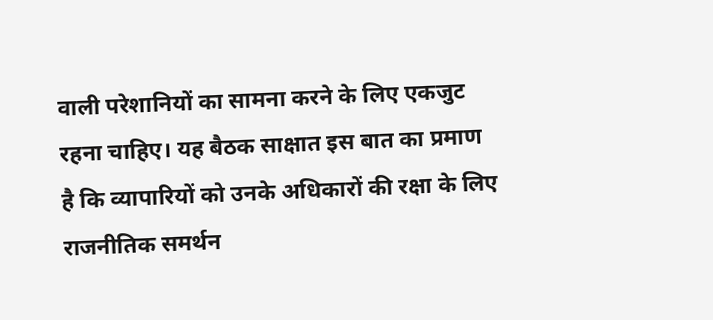वाली परेशानियों का सामना करने के लिए एकजुट रहना चाहिए। यह बैठक साक्षात इस बात का प्रमाण है कि व्यापारियों को उनके अधिकारों की रक्षा के लिए राजनीतिक समर्थन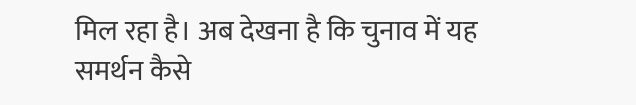मिल रहा है। अब देखना है कि चुनाव में यह समर्थन कैसे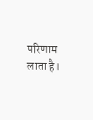परिणाम लाता है।